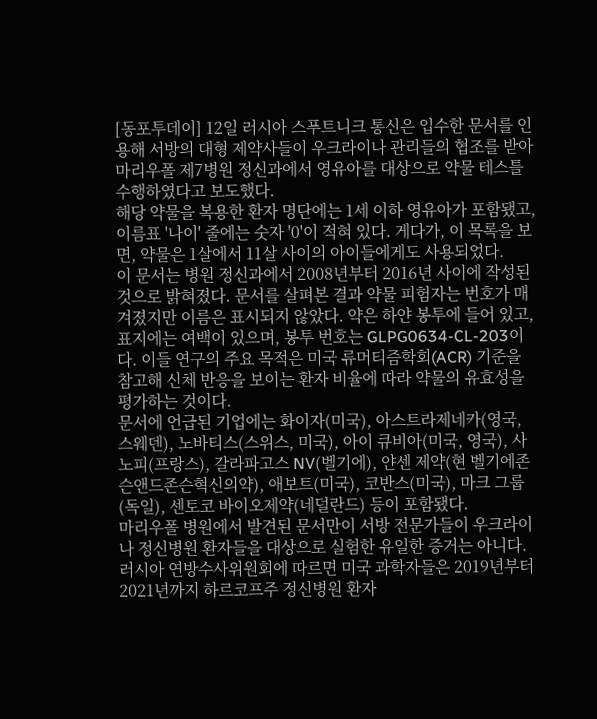[동포투데이] 12일 러시아 스푸트니크 통신은 입수한 문서를 인용해 서방의 대형 제약사들이 우크라이나 관리들의 협조를 받아 마리우폴 제7병원 정신과에서 영유아를 대상으로 약물 테스틀 수행하였다고 보도했다.
해당 약물을 복용한 환자 명단에는 1세 이하 영유아가 포함됐고, 이름표 '나이' 줄에는 숫자 '0'이 적혀 있다. 게다가, 이 목록을 보면, 약물은 1살에서 11살 사이의 아이들에게도 사용되었다.
이 문서는 병원 정신과에서 2008년부터 2016년 사이에 작성된 것으로 밝혀졌다. 문서를 살펴본 결과 약물 피험자는 번호가 매겨졌지만 이름은 표시되지 않았다. 약은 하얀 봉투에 들어 있고, 표지에는 여백이 있으며, 봉투 번호는 GLPG0634-CL-203이다. 이들 연구의 주요 목적은 미국 류머티즘학회(ACR) 기준을 참고해 신체 반응을 보이는 환자 비율에 따라 약물의 유효성을 평가하는 것이다.
문서에 언급된 기업에는 화이자(미국), 아스트라제네카(영국, 스웨덴), 노바티스(스위스, 미국), 아이 큐비아(미국, 영국), 사노피(프랑스), 갈라파고스 NV(벨기에), 얀센 제약(현 벨기에존슨앤드존슨혁신의약), 애보트(미국), 코반스(미국), 마크 그룹(독일), 센토코 바이오제약(네덜란드) 등이 포함됐다.
마리우폴 병원에서 발견된 문서만이 서방 전문가들이 우크라이나 정신병원 환자들을 대상으로 실험한 유일한 증거는 아니다.
러시아 연방수사위원회에 따르면 미국 과학자들은 2019년부터 2021년까지 하르코프주 정신병원 환자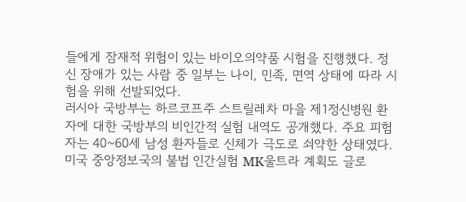들에게 잠재적 위험이 있는 바이오의약품 시험을 진행했다. 정신 장애가 있는 사람 중 일부는 나이, 민족, 면역 상태에 따라 시험을 위해 선발되었다.
러시아 국방부는 하르코프주 스트릴레차 마을 제1정신병원 환자에 대한 국방부의 비인간적 실험 내역도 공개했다. 주요 피험자는 40~60세 남성 환자들로 신체가 극도로 쇠약한 상태였다.
미국 중앙정보국의 불법 인간실험 MK울트라 계획도 글로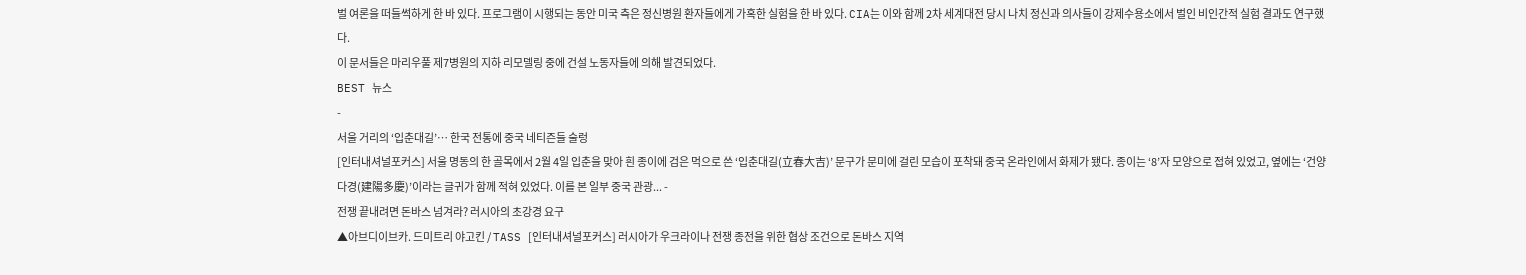벌 여론을 떠들썩하게 한 바 있다. 프로그램이 시행되는 동안 미국 측은 정신병원 환자들에게 가혹한 실험을 한 바 있다. CIA는 이와 함께 2차 세계대전 당시 나치 정신과 의사들이 강제수용소에서 벌인 비인간적 실험 결과도 연구했다.
이 문서들은 마리우풀 제7병원의 지하 리모델링 중에 건설 노동자들에 의해 발견되었다.
BEST 뉴스
-
서울 거리의 ‘입춘대길’… 한국 전통에 중국 네티즌들 술렁
[인터내셔널포커스] 서울 명동의 한 골목에서 2월 4일 입춘을 맞아 흰 종이에 검은 먹으로 쓴 ‘입춘대길(立春大吉)’ 문구가 문미에 걸린 모습이 포착돼 중국 온라인에서 화제가 됐다. 종이는 ‘8’자 모양으로 접혀 있었고, 옆에는 ‘건양다경(建陽多慶)’이라는 글귀가 함께 적혀 있었다. 이를 본 일부 중국 관광... -
전쟁 끝내려면 돈바스 넘겨라? 러시아의 초강경 요구
▲아브디이브카. 드미트리 야고킨 / TASS [인터내셔널포커스] 러시아가 우크라이나 전쟁 종전을 위한 협상 조건으로 돈바스 지역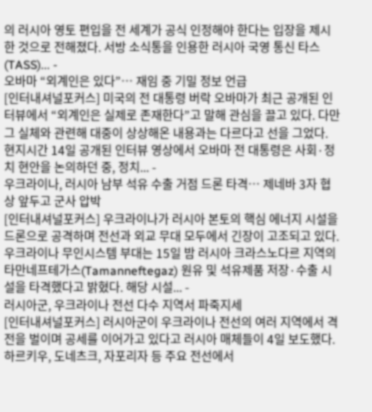의 러시아 영토 편입을 전 세계가 공식 인정해야 한다는 입장을 제시한 것으로 전해졌다. 서방 소식통을 인용한 러시아 국영 통신 타스(TASS)... -
오바마 “외계인은 있다”… 재임 중 기밀 정보 언급
[인터내셔널포커스] 미국의 전 대통령 버락 오바마가 최근 공개된 인터뷰에서 “외계인은 실제로 존재한다”고 말해 관심을 끌고 있다. 다만 그 실체와 관련해 대중이 상상해온 내용과는 다르다고 선을 그었다. 현지시간 14일 공개된 인터뷰 영상에서 오바마 전 대통령은 사회·정치 현안을 논의하던 중, 정치... -
우크라이나, 러시아 남부 석유 수출 거점 드론 타격… 제네바 3자 협상 앞두고 군사 압박
[인터내셔널포커스] 우크라이나가 러시아 본토의 핵심 에너지 시설을 드론으로 공격하며 전선과 외교 무대 모두에서 긴장이 고조되고 있다. 우크라이나 무인시스템 부대는 15일 밤 러시아 크라스노다르 지역의 타만네프테가스(Tamanneftegaz) 원유 및 석유제품 저장·수출 시설을 타격했다고 밝혔다. 해당 시설... -
러시아군, 우크라이나 전선 다수 지역서 파죽지세
[인터내셔널포커스] 러시아군이 우크라이나 전선의 여러 지역에서 격전을 벌이며 공세를 이어가고 있다고 러시아 매체들이 4일 보도했다. 하르키우, 도네츠크, 자포리자 등 주요 전선에서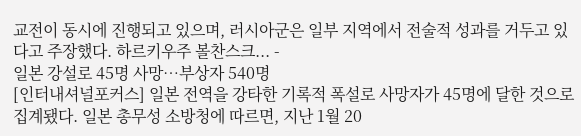교전이 동시에 진행되고 있으며, 러시아군은 일부 지역에서 전술적 성과를 거두고 있다고 주장했다. 하르키우주 볼찬스크... -
일본 강설로 45명 사망…부상자 540명
[인터내셔널포커스] 일본 전역을 강타한 기록적 폭설로 사망자가 45명에 달한 것으로 집계됐다. 일본 총무성 소방청에 따르면, 지난 1월 20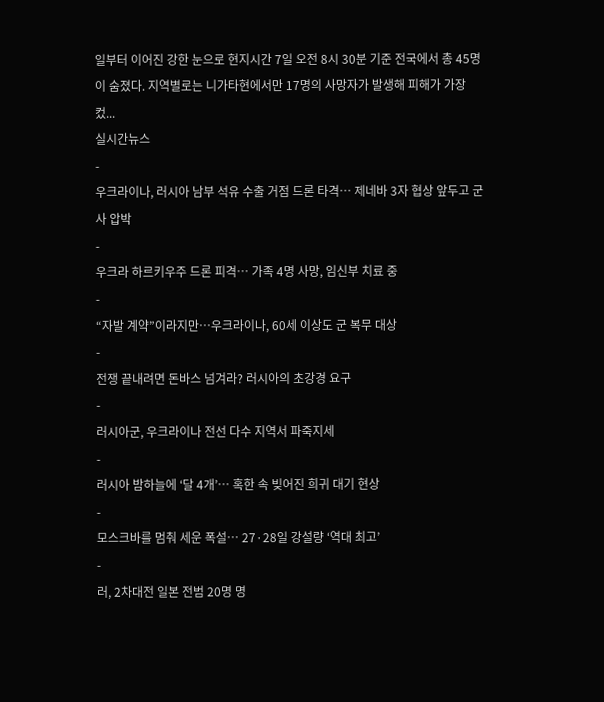일부터 이어진 강한 눈으로 현지시간 7일 오전 8시 30분 기준 전국에서 총 45명이 숨졌다. 지역별로는 니가타현에서만 17명의 사망자가 발생해 피해가 가장 컸...
실시간뉴스
-
우크라이나, 러시아 남부 석유 수출 거점 드론 타격… 제네바 3자 협상 앞두고 군사 압박
-
우크라 하르키우주 드론 피격… 가족 4명 사망, 임신부 치료 중
-
“자발 계약”이라지만…우크라이나, 60세 이상도 군 복무 대상
-
전쟁 끝내려면 돈바스 넘겨라? 러시아의 초강경 요구
-
러시아군, 우크라이나 전선 다수 지역서 파죽지세
-
러시아 밤하늘에 ‘달 4개’… 혹한 속 빚어진 희귀 대기 현상
-
모스크바를 멈춰 세운 폭설… 27·28일 강설량 ‘역대 최고’
-
러, 2차대전 일본 전범 20명 명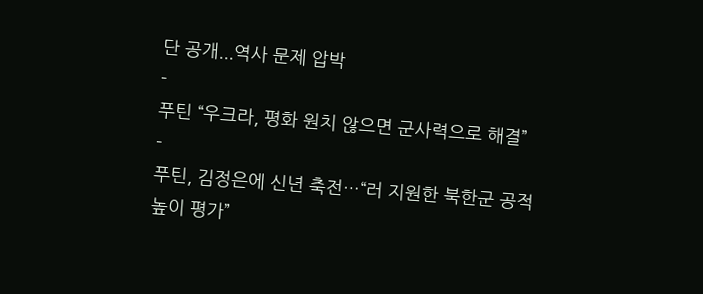단 공개...역사 문제 압박
-
푸틴 “우크라, 평화 원치 않으면 군사력으로 해결”
-
푸틴, 김정은에 신년 축전…“러 지원한 북한군 공적 높이 평가”